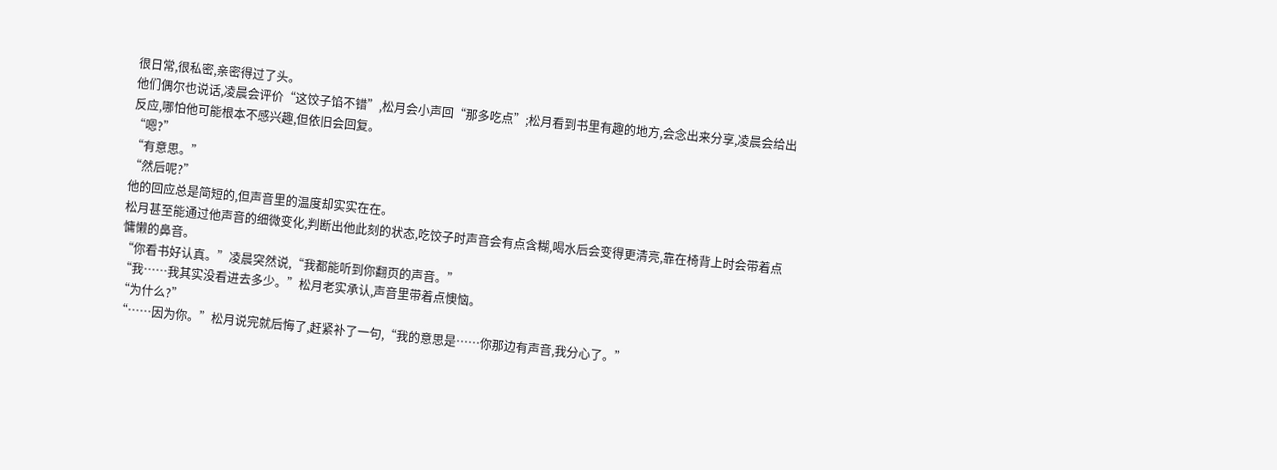很日常,很私密,亲密得过了头。
他们偶尔也说话,凌晨会评价“这饺子馅不错”,松月会小声回“那多吃点”;松月看到书里有趣的地方,会念出来分享,凌晨会给出反应,哪怕他可能根本不感兴趣,但依旧会回复。
“嗯?”
“有意思。”
“然后呢?”
他的回应总是简短的,但声音里的温度却实实在在。
松月甚至能通过他声音的细微变化,判断出他此刻的状态,吃饺子时声音会有点含糊,喝水后会变得更清亮,靠在椅背上时会带着点慵懒的鼻音。
“你看书好认真。”凌晨突然说,“我都能听到你翻页的声音。”
“我……我其实没看进去多少。”松月老实承认,声音里带着点懊恼。
“为什么?”
“……因为你。”松月说完就后悔了,赶紧补了一句,“我的意思是……你那边有声音,我分心了。”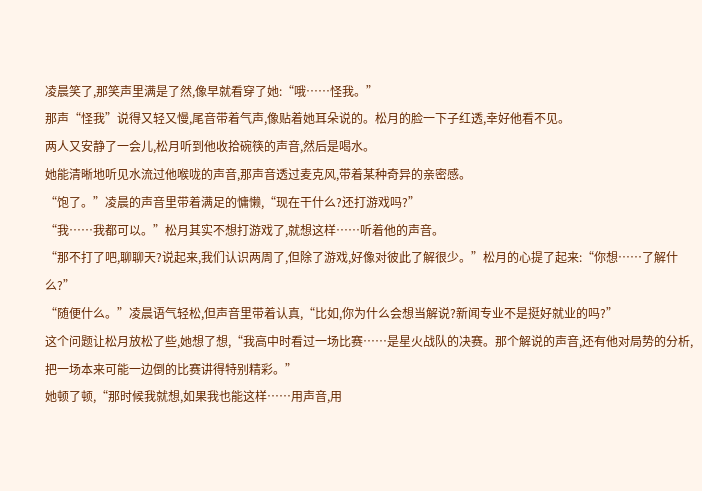凌晨笑了,那笑声里满是了然,像早就看穿了她:“哦……怪我。”
那声“怪我”说得又轻又慢,尾音带着气声,像贴着她耳朵说的。松月的脸一下子红透,幸好他看不见。
两人又安静了一会儿,松月听到他收拾碗筷的声音,然后是喝水。
她能清晰地听见水流过他喉咙的声音,那声音透过麦克风,带着某种奇异的亲密感。
“饱了。”凌晨的声音里带着满足的慵懒,“现在干什么?还打游戏吗?”
“我……我都可以。”松月其实不想打游戏了,就想这样……听着他的声音。
“那不打了吧,聊聊天?说起来,我们认识两周了,但除了游戏,好像对彼此了解很少。”松月的心提了起来:“你想……了解什么?”
“随便什么。”凌晨语气轻松,但声音里带着认真,“比如,你为什么会想当解说?新闻专业不是挺好就业的吗?”
这个问题让松月放松了些,她想了想,“我高中时看过一场比赛……是星火战队的决赛。那个解说的声音,还有他对局势的分析,把一场本来可能一边倒的比赛讲得特别精彩。”
她顿了顿,“那时候我就想,如果我也能这样……用声音,用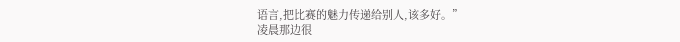语言,把比赛的魅力传递给别人,该多好。”
凌晨那边很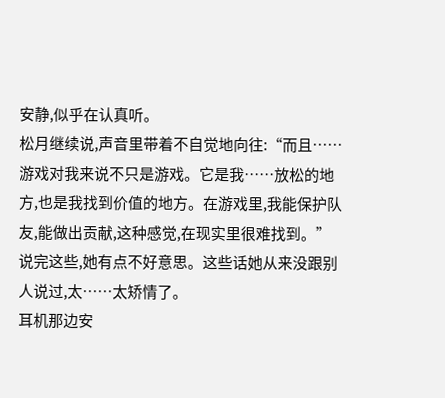安静,似乎在认真听。
松月继续说,声音里带着不自觉地向往:“而且……游戏对我来说不只是游戏。它是我……放松的地方,也是我找到价值的地方。在游戏里,我能保护队友,能做出贡献,这种感觉,在现实里很难找到。”
说完这些,她有点不好意思。这些话她从来没跟别人说过,太……太矫情了。
耳机那边安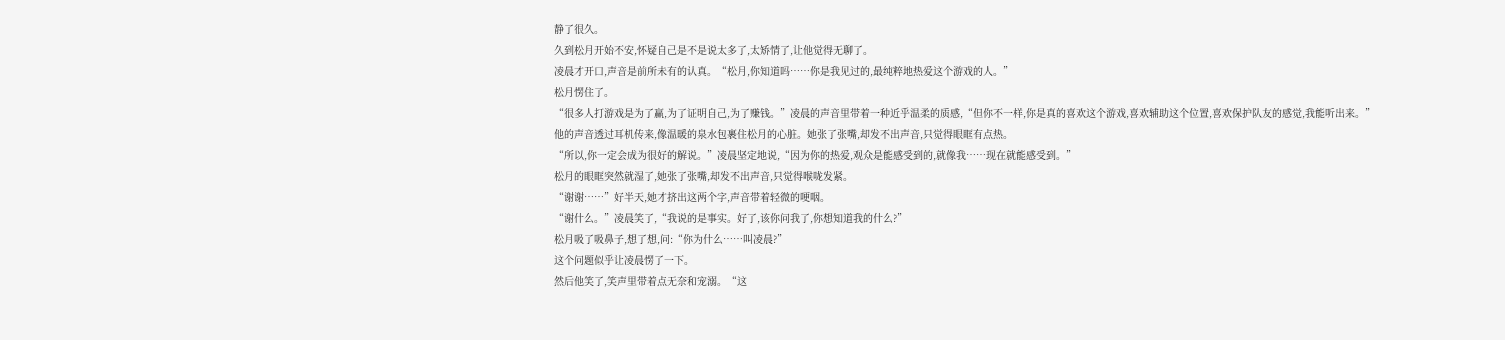静了很久。
久到松月开始不安,怀疑自己是不是说太多了,太矫情了,让他觉得无聊了。
凌晨才开口,声音是前所未有的认真。“松月,你知道吗……你是我见过的,最纯粹地热爱这个游戏的人。”
松月愣住了。
“很多人打游戏是为了赢,为了证明自己,为了赚钱。”凌晨的声音里带着一种近乎温柔的质感,“但你不一样,你是真的喜欢这个游戏,喜欢辅助这个位置,喜欢保护队友的感觉,我能听出来。”
他的声音透过耳机传来,像温暖的泉水包裹住松月的心脏。她张了张嘴,却发不出声音,只觉得眼眶有点热。
“所以,你一定会成为很好的解说。”凌晨坚定地说,“因为你的热爱,观众是能感受到的,就像我……现在就能感受到。”
松月的眼眶突然就湿了,她张了张嘴,却发不出声音,只觉得喉咙发紧。
“谢谢……”好半天,她才挤出这两个字,声音带着轻微的哽咽。
“谢什么。”凌晨笑了,“我说的是事实。好了,该你问我了,你想知道我的什么?”
松月吸了吸鼻子,想了想,问:“你为什么……叫凌晨?”
这个问题似乎让凌晨愣了一下。
然后他笑了,笑声里带着点无奈和宠溺。“这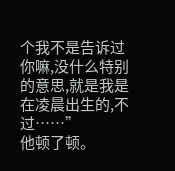个我不是告诉过你嘛,没什么特别的意思,就是我是在凌晨出生的,不过……”
他顿了顿。